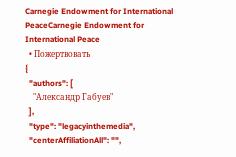Carnegie Endowment for International PeaceCarnegie Endowment for International Peace
  • Пожертвовать
{
  "authors": [
    "Александр Габуев"
  ],
  "type": "legacyinthemedia",
  "centerAffiliationAll": "",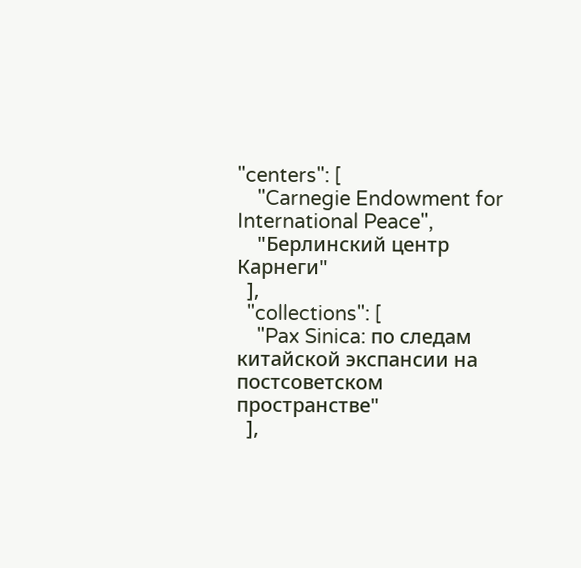"centers": [
    "Carnegie Endowment for International Peace",
    "Берлинский центр Карнеги"
  ],
  "collections": [
    "Pax Sinica: по следам китайской экспансии на постсоветском пространстве"
  ],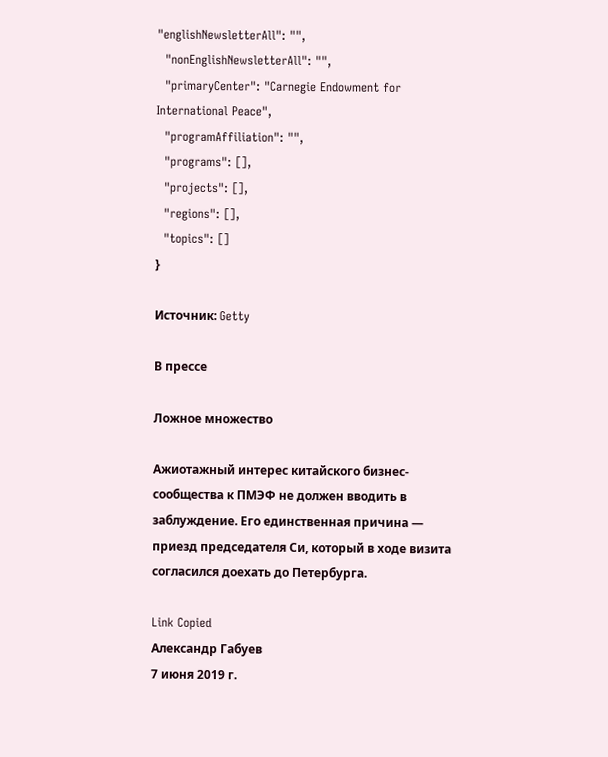"englishNewsletterAll": "",
  "nonEnglishNewsletterAll": "",
  "primaryCenter": "Carnegie Endowment for International Peace",
  "programAffiliation": "",
  "programs": [],
  "projects": [],
  "regions": [],
  "topics": []
}

Источник: Getty

В прессе

Ложное множество

Ажиотажный интерес китайского бизнес-сообщества к ПМЭФ не должен вводить в заблуждение. Его единственная причина — приезд председателя Си, который в ходе визита согласился доехать до Петербурга.

Link Copied
Александр Габуев
7 июня 2019 г.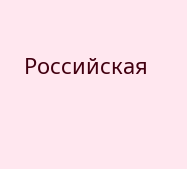Российская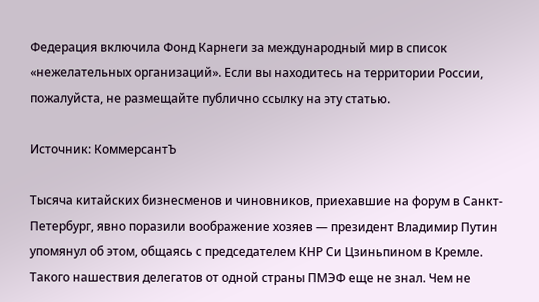Федерация включила Фонд Карнеги за международный мир в список «нежелательных организаций». Если вы находитесь на территории России, пожалуйста, не размещайте публично ссылку на эту статью.

Источник: КоммерсантЪ

Тысяча китайских бизнесменов и чиновников, приехавшие на форум в Санкт-Петербург, явно поразили воображение хозяев — президент Владимир Путин упомянул об этом, общаясь с председателем КНР Си Цзиньпином в Кремле. Такого нашествия делегатов от одной страны ПМЭФ еще не знал. Чем не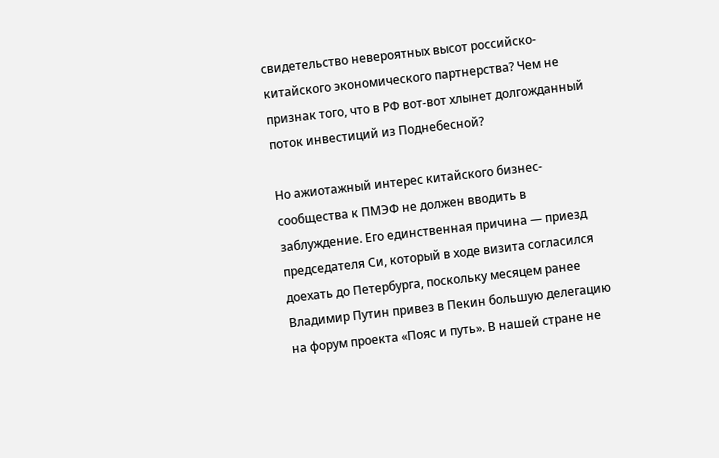свидетельство невероятных высот российско-китайского экономического партнерства? Чем не признак того, что в РФ вот-вот хлынет долгожданный поток инвестиций из Поднебесной?

Но ажиотажный интерес китайского бизнес-сообщества к ПМЭФ не должен вводить в заблуждение. Его единственная причина — приезд председателя Си, который в ходе визита согласился доехать до Петербурга, поскольку месяцем ранее Владимир Путин привез в Пекин большую делегацию на форум проекта «Пояс и путь». В нашей стране не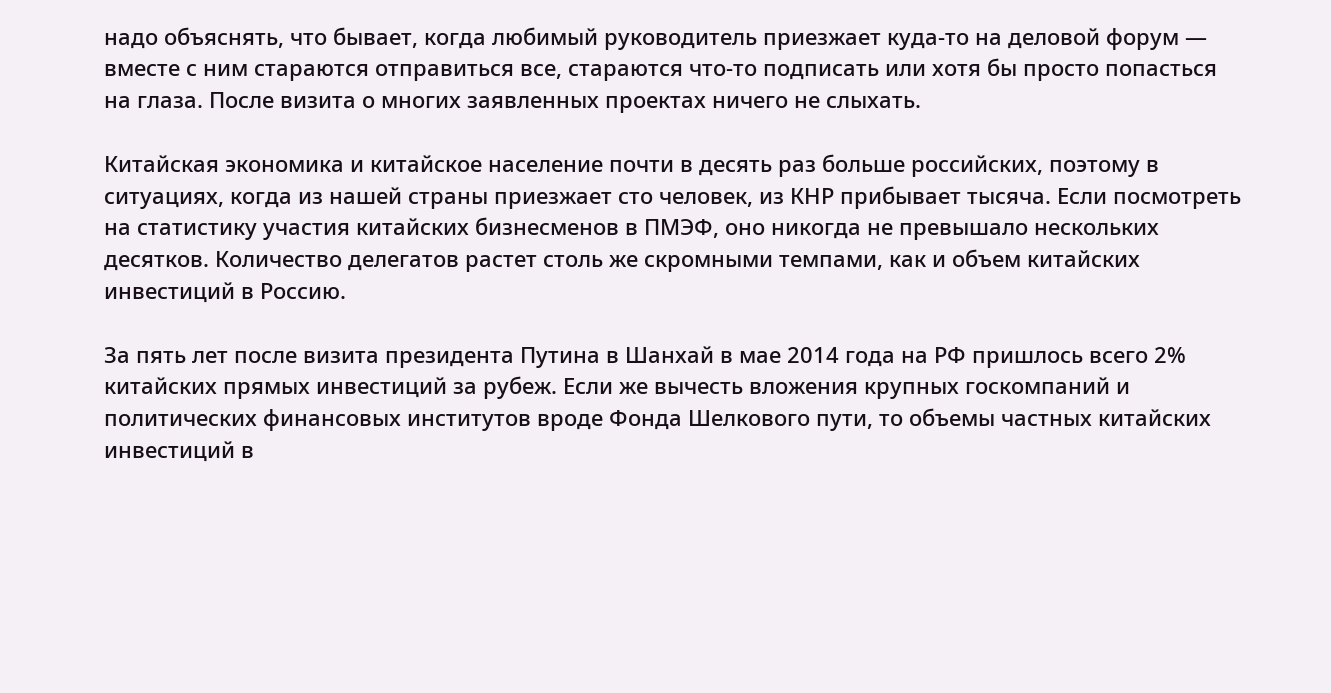надо объяснять, что бывает, когда любимый руководитель приезжает куда-то на деловой форум — вместе с ним стараются отправиться все, стараются что-то подписать или хотя бы просто попасться на глаза. После визита о многих заявленных проектах ничего не слыхать.

Китайская экономика и китайское население почти в десять раз больше российских, поэтому в ситуациях, когда из нашей страны приезжает сто человек, из КНР прибывает тысяча. Если посмотреть на статистику участия китайских бизнесменов в ПМЭФ, оно никогда не превышало нескольких десятков. Количество делегатов растет столь же скромными темпами, как и объем китайских инвестиций в Россию.

За пять лет после визита президента Путина в Шанхай в мае 2014 года на РФ пришлось всего 2% китайских прямых инвестиций за рубеж. Если же вычесть вложения крупных госкомпаний и политических финансовых институтов вроде Фонда Шелкового пути, то объемы частных китайских инвестиций в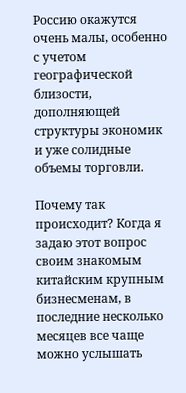Россию окажутся очень малы, особенно с учетом географической близости, дополняющей структуры экономик и уже солидные объемы торговли.

Почему так происходит? Когда я задаю этот вопрос своим знакомым китайским крупным бизнесменам, в последние несколько месяцев все чаще можно услышать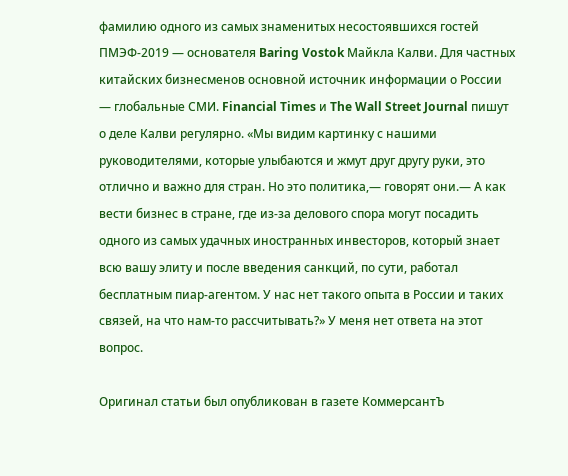фамилию одного из самых знаменитых несостоявшихся гостей ПМЭФ-2019 — основателя Baring Vostok Майкла Калви. Для частных китайских бизнесменов основной источник информации о России — глобальные СМИ. Financial Times и The Wall Street Journal пишут о деле Калви регулярно. «Мы видим картинку с нашими руководителями, которые улыбаются и жмут друг другу руки, это отлично и важно для стран. Но это политика,— говорят они.— А как вести бизнес в стране, где из-за делового спора могут посадить одного из самых удачных иностранных инвесторов, который знает всю вашу элиту и после введения санкций, по сути, работал бесплатным пиар-агентом. У нас нет такого опыта в России и таких связей, на что нам-то рассчитывать?» У меня нет ответа на этот вопрос.

Оригинал статьи был опубликован в газете КоммерсантЪ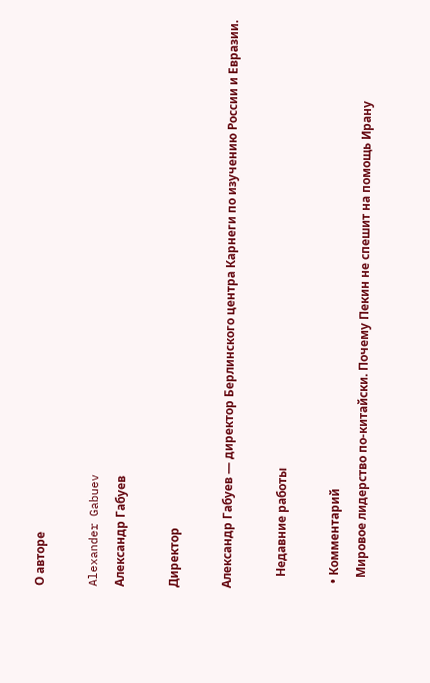О авторе

Alexander Gabuev
Александр Габуев

Директор

Александр Габуев — директор Берлинского центра Карнеги по изучению России и Евразии.

    Недавние работы

  • Комментарий
    Мировое лидерство по-китайски. Почему Пекин не спешит на помощь Ирану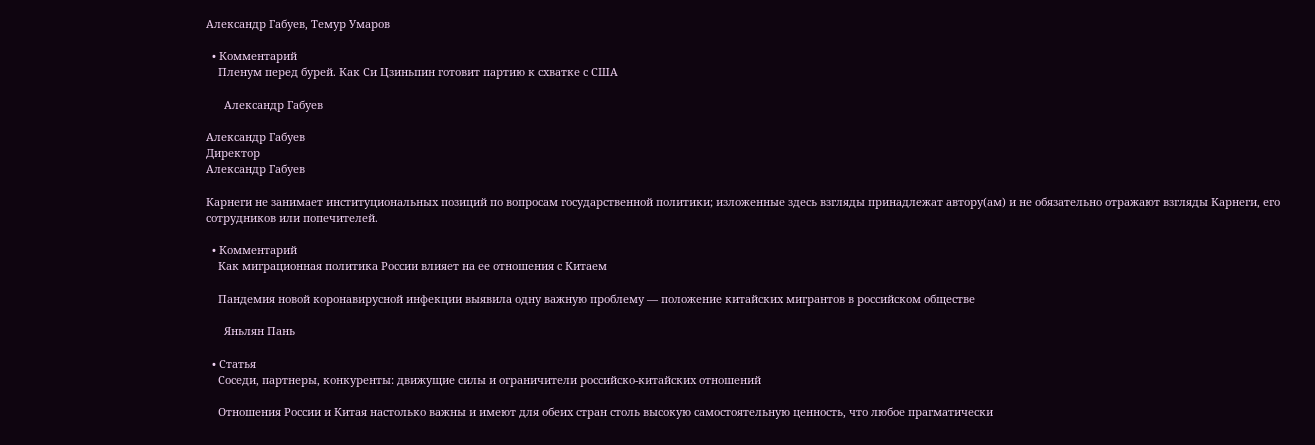Александр Габуев, Темур Умаров

  • Комментарий
    Пленум перед бурей. Как Си Цзиньпин готовит партию к схватке с США

      Александр Габуев

Александр Габуев
Директор
Александр Габуев

Карнеги не занимает институциональных позиций по вопросам государственной политики; изложенные здесь взгляды принадлежат автору(ам) и не обязательно отражают взгляды Карнеги, его сотрудников или попечителей.

  • Комментарий
    Как миграционная политика России влияет на ее отношения с Китаем

    Пандемия новой коронавирусной инфекции выявила одну важную проблему — положение китайских мигрантов в российском обществе

      Яньлян Пань

  • Статья
    Соседи, партнеры, конкуренты: движущие силы и ограничители российско-китайских отношений

    Отношения России и Китая настолько важны и имеют для обеих стран столь высокую самостоятельную ценность, что любое прагматически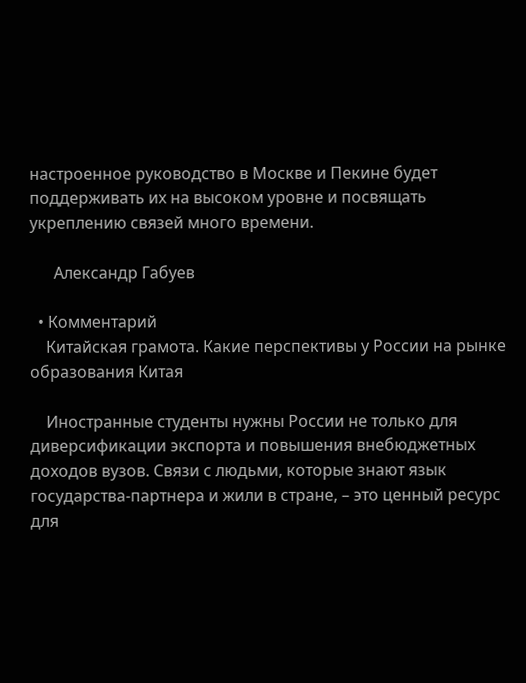настроенное руководство в Москве и Пекине будет поддерживать их на высоком уровне и посвящать укреплению связей много времени.

      Александр Габуев

  • Комментарий
    Китайская грамота. Какие перспективы у России на рынке образования Китая

    Иностранные студенты нужны России не только для диверсификации экспорта и повышения внебюджетных доходов вузов. Связи с людьми, которые знают язык государства-партнера и жили в стране, – это ценный ресурс для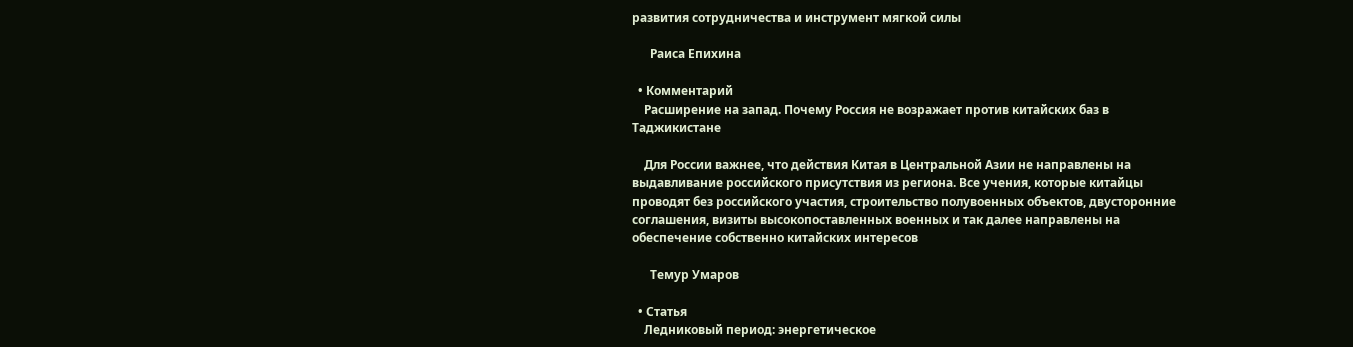развития сотрудничества и инструмент мягкой силы

      Раиса Епихина

  • Комментарий
    Расширение на запад. Почему Россия не возражает против китайских баз в Таджикистане

    Для России важнее, что действия Китая в Центральной Азии не направлены на выдавливание российского присутствия из региона. Все учения, которые китайцы проводят без российского участия, строительство полувоенных объектов, двусторонние соглашения, визиты высокопоставленных военных и так далее направлены на обеспечение собственно китайских интересов

      Темур Умаров

  • Статья
    Ледниковый период: энергетическое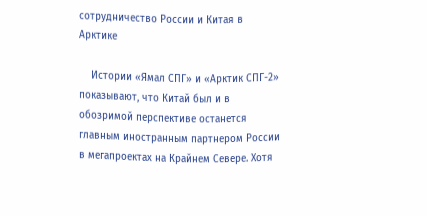сотрудничество России и Китая в Арктике

    Истории «Ямал СПГ» и «Арктик СПГ-2» показывают, что Китай был и в обозримой перспективе останется главным иностранным партнером России в мегапроектах на Крайнем Севере. Хотя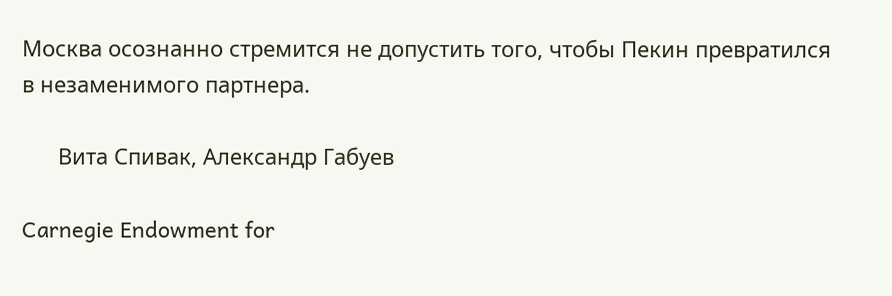Москва осознанно стремится не допустить того, чтобы Пекин превратился в незаменимого партнера.

      Вита Спивак, Александр Габуев

Carnegie Endowment for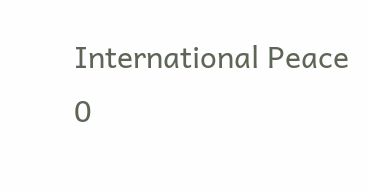International Peace
0